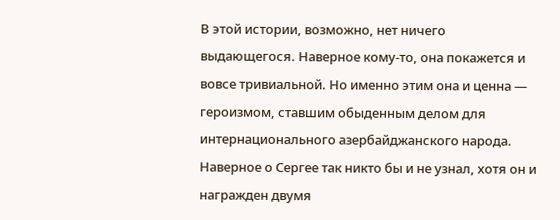В этой истории, возможно, нет ничего выдающегося. Наверное кому-то, она покажется и вовсе тривиальной. Но именно этим она и ценна — героизмом, ставшим обыденным делом для интернационального азербайджанского народа.
Наверное о Сергее так никто бы и не узнал, хотя он и награжден двумя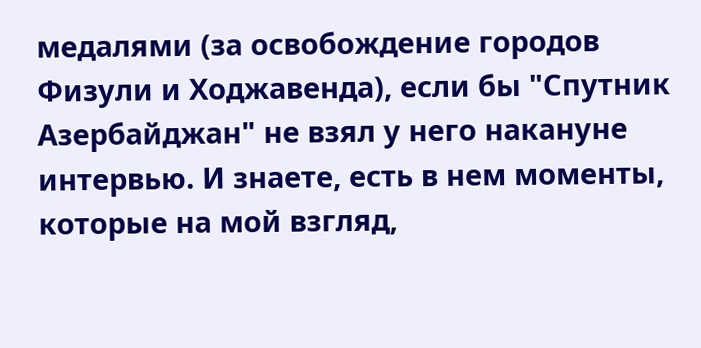медалями (за освобождение городов Физули и Ходжавенда), если бы "Спутник Азербайджан" не взял у него накануне интервью. И знаете, есть в нем моменты, которые на мой взгляд,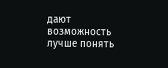дают возможность лучше понять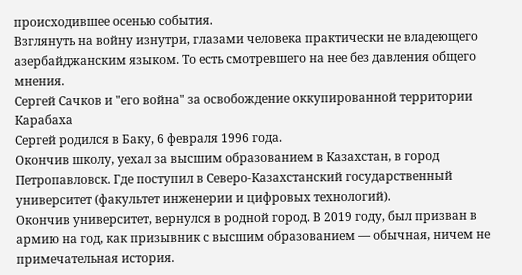происходившее осенью события.
Взглянуть на войну изнутри, глазами человека практически не владеющего азербайджанским языком. То есть смотревшего на нее без давления общего мнения.
Сергей Сачков и "его война" за освобождение оккупированной территории Карабаха
Сергей родился в Баку, 6 февраля 1996 года.
Окончив школу, уехал за высшим образованием в Казахстан, в город Петропавловск. Где поступил в Северо-Казахстанский государственный университет (факультет инженерии и цифровых технологий).
Окончив университет, вернулся в родной город. В 2019 году, был призван в армию на год, как призывник с высшим образованием — обычная, ничем не примечательная история.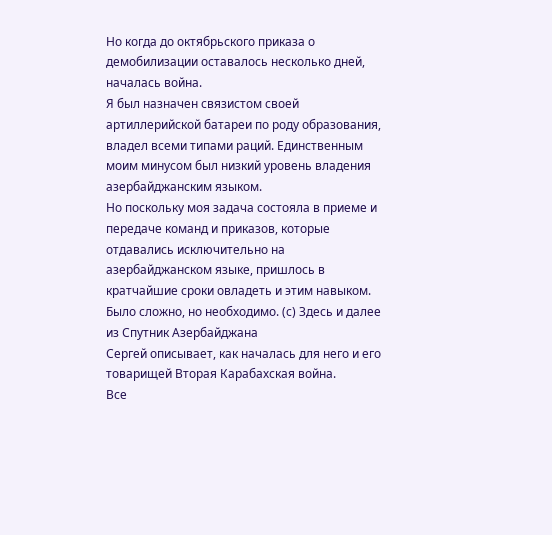Но когда до октябрьского приказа о демобилизации оставалось несколько дней, началась война.
Я был назначен связистом своей артиллерийской батареи по роду образования, владел всеми типами раций. Единственным моим минусом был низкий уровень владения азербайджанским языком.
Но поскольку моя задача состояла в приеме и передаче команд и приказов, которые отдавались исключительно на азербайджанском языке, пришлось в кратчайшие сроки овладеть и этим навыком. Было сложно, но необходимо. (с) Здесь и далее из Спутник Азербайджана
Сергей описывает, как началась для него и его товарищей Вторая Карабахская война.
Все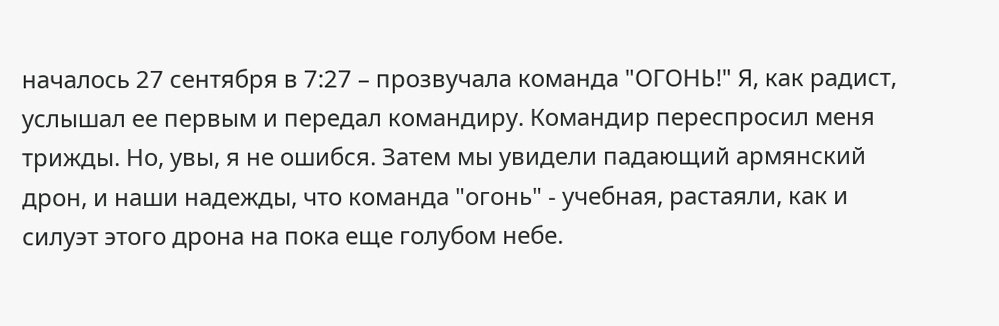началось 27 сентября в 7:27 – прозвучала команда "ОГОНЬ!" Я, как радист, услышал ее первым и передал командиру. Командир переспросил меня трижды. Но, увы, я не ошибся. Затем мы увидели падающий армянский дрон, и наши надежды, что команда "огонь" - учебная, растаяли, как и силуэт этого дрона на пока еще голубом небе.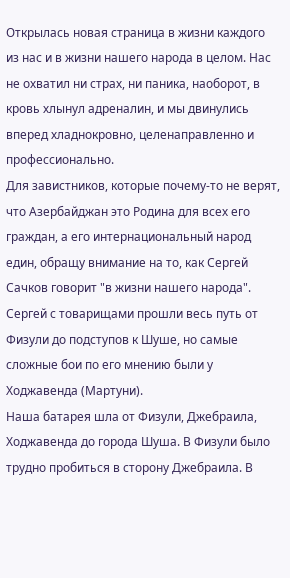Открылась новая страница в жизни каждого из нас и в жизни нашего народа в целом. Нас не охватил ни страх, ни паника, наоборот, в кровь хлынул адреналин, и мы двинулись вперед хладнокровно, целенаправленно и профессионально.
Для завистников, которые почему-то не верят, что Азербайджан это Родина для всех его граждан, а его интернациональный народ един, обращу внимание на то, как Сергей Сачков говорит "в жизни нашего народа".
Сергей с товарищами прошли весь путь от Физули до подступов к Шуше, но самые сложные бои по его мнению были у Ходжавенда (Мартуни).
Наша батарея шла от Физули, Джебраила, Ходжавенда до города Шуша. В Физули было трудно пробиться в сторону Джебраила. В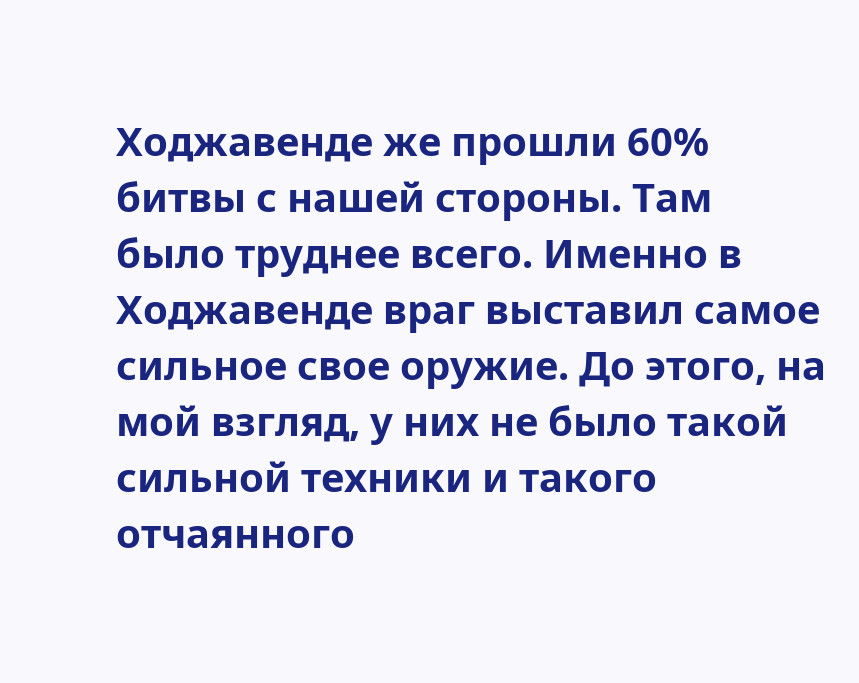Ходжавенде же прошли 60% битвы с нашей стороны. Там было труднее всего. Именно в Ходжавенде враг выставил самое сильное свое оружие. До этого, на мой взгляд, у них не было такой сильной техники и такого отчаянного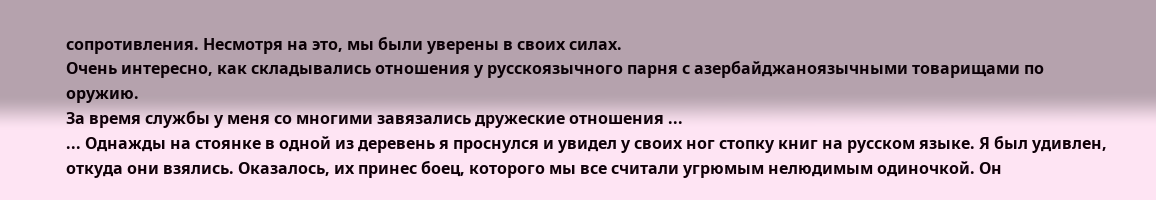сопротивления. Несмотря на это, мы были уверены в своих силах.
Очень интересно, как складывались отношения у русскоязычного парня с азербайджаноязычными товарищами по оружию.
За время службы у меня со многими завязались дружеские отношения ...
... Однажды на стоянке в одной из деревень я проснулся и увидел у своих ног стопку книг на русском языке. Я был удивлен, откуда они взялись. Оказалось, их принес боец, которого мы все считали угрюмым нелюдимым одиночкой. Он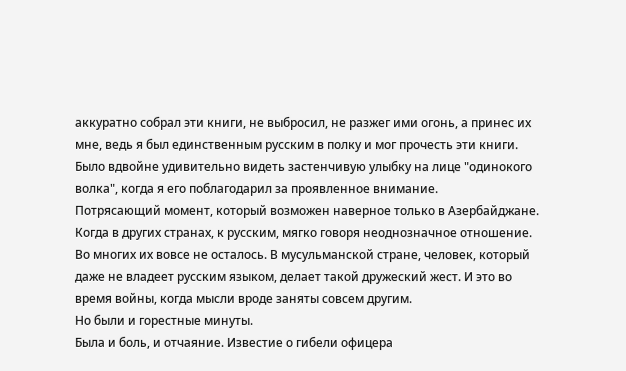аккуратно собрал эти книги, не выбросил, не разжег ими огонь, а принес их мне, ведь я был единственным русским в полку и мог прочесть эти книги. Было вдвойне удивительно видеть застенчивую улыбку на лице "одинокого волка", когда я его поблагодарил за проявленное внимание.
Потрясающий момент, который возможен наверное только в Азербайджане.
Когда в других странах, к русским, мягко говоря неоднозначное отношение. Во многих их вовсе не осталось. В мусульманской стране, человек, который даже не владеет русским языком, делает такой дружеский жест. И это во время войны, когда мысли вроде заняты совсем другим.
Но были и горестные минуты.
Была и боль, и отчаяние. Известие о гибели офицера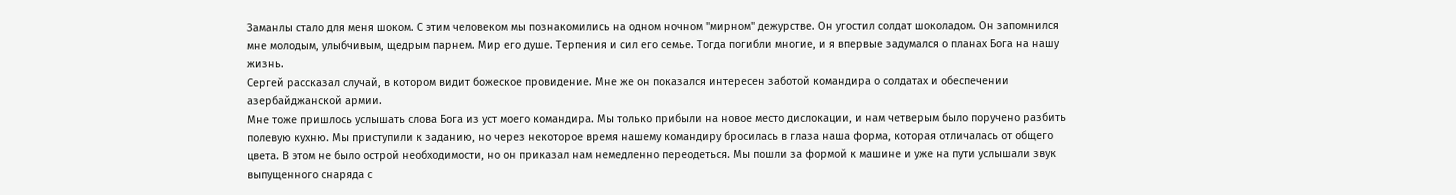Заманлы стало для меня шоком. С этим человеком мы познакомились на одном ночном "мирном" дежурстве. Он угостил солдат шоколадом. Он запомнился мне молодым, улыбчивым, щедрым парнем. Мир его душе. Терпения и сил его семье. Тогда погибли многие, и я впервые задумался о планах Бога на нашу жизнь.
Сергей рассказал случай, в котором видит божеское провидение. Мне же он показался интересен заботой командира о солдатах и обеспечении азербайджанской армии.
Мне тоже пришлось услышать слова Бога из уст моего командира. Мы только прибыли на новое место дислокации, и нам четверым было поручено разбить полевую кухню. Мы приступили к заданию, но через некоторое время нашему командиру бросилась в глаза наша форма, которая отличалась от общего цвета. В этом не было острой необходимости, но он приказал нам немедленно переодеться. Мы пошли за формой к машине и уже на пути услышали звук выпущенного снаряда с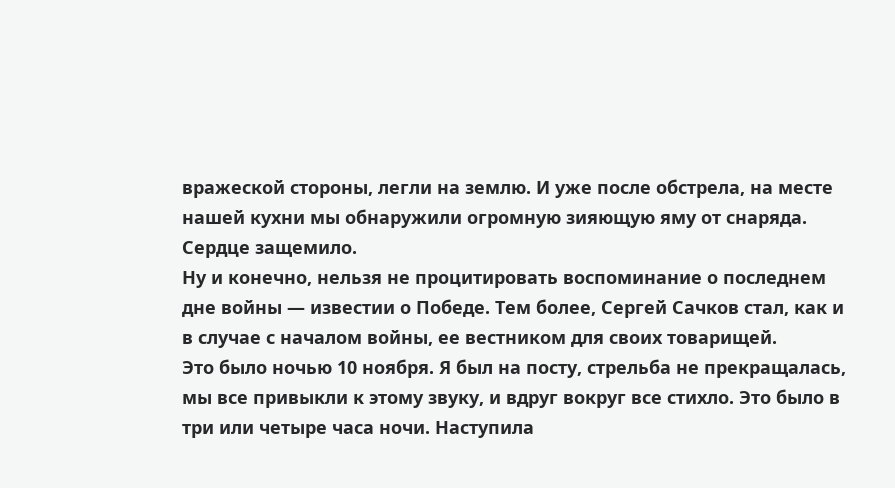вражеской стороны, легли на землю. И уже после обстрела, на месте нашей кухни мы обнаружили огромную зияющую яму от снаряда. Сердце защемило.
Ну и конечно, нельзя не процитировать воспоминание о последнем дне войны — известии о Победе. Тем более, Сергей Сачков стал, как и в случае с началом войны, ее вестником для своих товарищей.
Это было ночью 10 ноября. Я был на посту, стрельба не прекращалась, мы все привыкли к этому звуку, и вдруг вокруг все стихло. Это было в три или четыре часа ночи. Наступила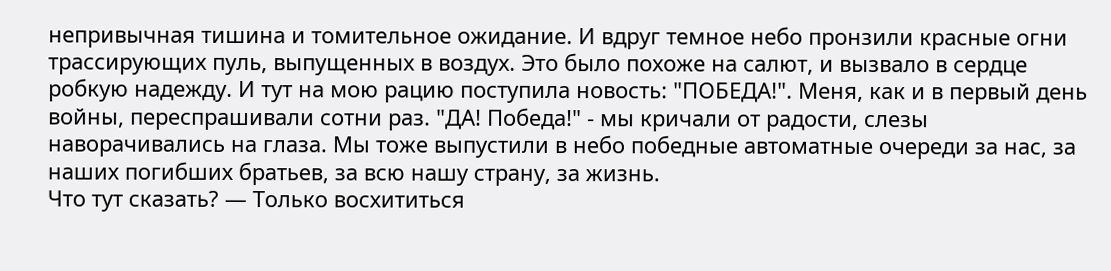непривычная тишина и томительное ожидание. И вдруг темное небо пронзили красные огни трассирующих пуль, выпущенных в воздух. Это было похоже на салют, и вызвало в сердце робкую надежду. И тут на мою рацию поступила новость: "ПОБЕДА!". Меня, как и в первый день войны, переспрашивали сотни раз. "ДА! Победа!" - мы кричали от радости, слезы наворачивались на глаза. Мы тоже выпустили в небо победные автоматные очереди за нас, за наших погибших братьев, за всю нашу страну, за жизнь.
Что тут сказать? — Только восхититься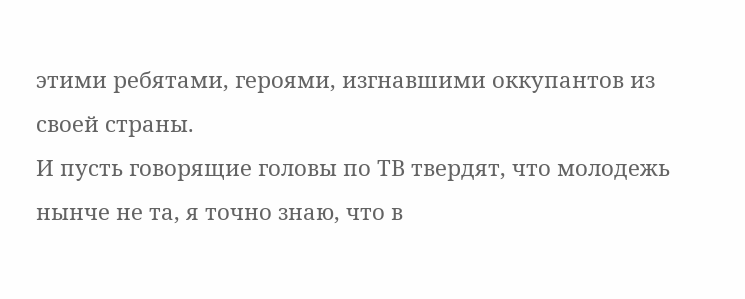этими ребятами, героями, изгнавшими оккупантов из своей страны.
И пусть говорящие головы по ТВ твердят, что молодежь нынче не та, я точно знаю, что в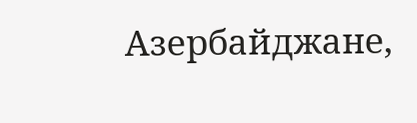Азербайджане,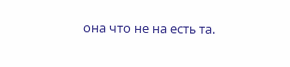она что не на есть та.